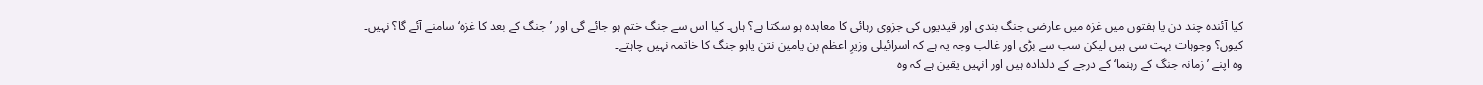کیا آئندہ چند دن یا ہفتوں میں غزہ میں عارضی جنگ بندی اور قیدیوں کی جزوی رہائی کا معاہدہ ہو سکتا ہے؟ ہاں۔ کیا اس سے جنگ ختم ہو جائے گی اور ’جنگ کے بعد کا غزہ‘ سامنے آئے گا؟ نہیں۔
کیوں؟ وجوہات بہت سی ہیں لیکن سب سے بڑی اور غالب وجہ یہ ہے کہ اسرائیلی وزیرِ اعظم بن یامین نتن یاہو جنگ کا خاتمہ نہیں چاہتے۔
وہ اپنے ’زمانہ جنگ کے رہنما‘ کے درجے کے دلدادہ ہیں اور انہیں یقین ہے کہ وہ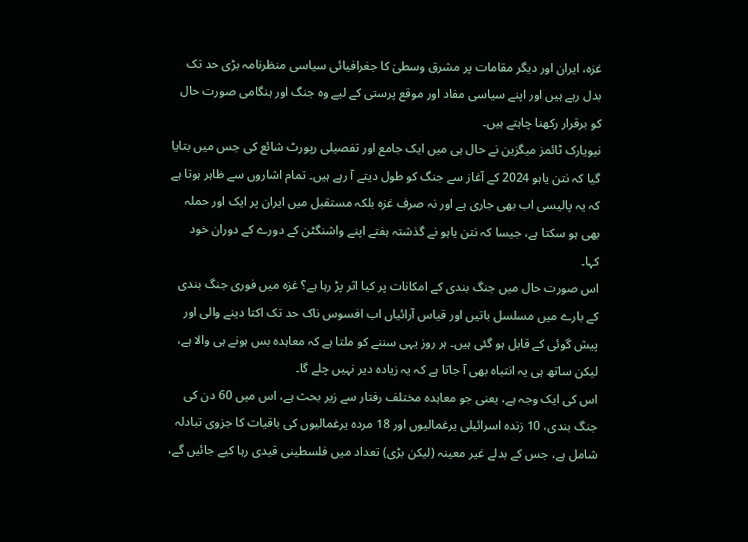غزہ، ایران اور دیگر مقامات پر مشرق وسطیٰ کا جغرافیائی سیاسی منظرنامہ بڑی حد تک بدل رہے ہیں اور اپنے سیاسی مفاد اور موقع پرستی کے لیے وہ جنگ اور ہنگامی صورت حال کو برقرار رکھنا چاہتے ہیں۔
نیویارک ٹائمز میگزین نے حال ہی میں ایک جامع اور تفصیلی رپورٹ شائع کی جس میں بتایا گیا کہ نتن یاہو 2024 کے آغاز سے جنگ کو طول دیتے آ رہے ہیں۔ تمام اشاروں سے ظاہر ہوتا ہے کہ یہ پالیسی اب بھی جاری ہے اور نہ صرف غزہ بلکہ مستقبل میں ایران پر ایک اور حملہ بھی ہو سکتا ہے، جیسا کہ نتن یاہو نے گذشتہ ہفتے اپنے واشنگٹن کے دورے کے دوران خود کہا۔
اس صورت حال میں جنگ بندی کے امکانات پر کیا اثر پڑ رہا ہے؟ غزہ میں فوری جنگ بندی کے بارے میں مسلسل باتیں اور قیاس آرائیاں اب افسوس ناک حد تک اکتا دینے والی اور پیش گوئی کے قابل ہو گئی ہیں۔ ہر روز یہی سننے کو ملتا ہے کہ معاہدہ بس ہونے ہی والا ہے، لیکن ساتھ ہی یہ انتباہ بھی آ جاتا ہے کہ یہ زیادہ دیر نہیں چلے گا۔
اس کی ایک وجہ ہے، یعنی جو معاہدہ مختلف رفتار سے زیر بحث ہے، اس میں 60 دن کی جنگ بندی، 10 زندہ اسرائیلی یرغمالیوں اور 18 مردہ یرغمالیوں کی باقیات کا جزوی تبادلہ شامل ہے، جس کے بدلے غیر معینہ (لیکن بڑی) تعداد میں فلسطینی قیدی رہا کیے جائیں گے،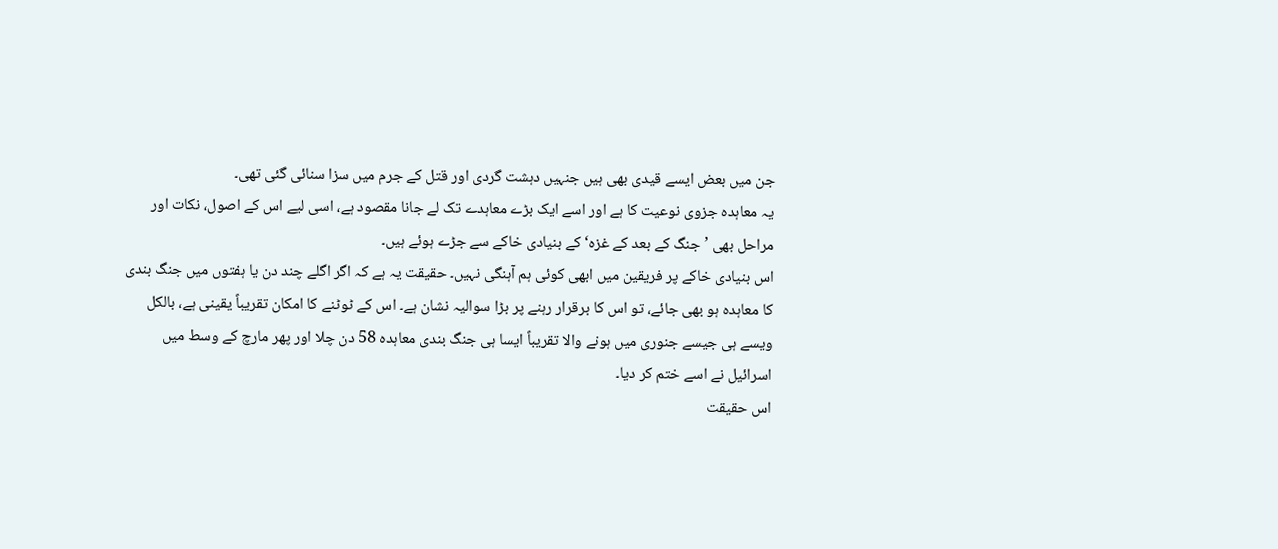جن میں بعض ایسے قیدی بھی ہیں جنہیں دہشت گردی اور قتل کے جرم میں سزا سنائی گئی تھی۔
یہ معاہدہ جزوی نوعیت کا ہے اور اسے ایک بڑے معاہدے تک لے جانا مقصود ہے، اسی لیے اس کے اصول، نکات اور مراحل بھی ’جنگ کے بعد کے غزہ‘ کے بنیادی خاکے سے جڑے ہوئے ہیں۔
اس بنیادی خاکے پر فریقین میں ابھی کوئی ہم آہنگی نہیں۔ حقیقت یہ ہے کہ اگر اگلے چند دن یا ہفتوں میں جنگ بندی کا معاہدہ ہو بھی جائے، تو اس کا برقرار رہنے پر بڑا سوالیہ نشان ہے۔ اس کے ٹوٹنے کا امکان تقریباً یقینی ہے، بالکل ویسے ہی جیسے جنوری میں ہونے والا تقریباً ایسا ہی جنگ بندی معاہدہ 58 دن چلا اور پھر مارچ کے وسط میں اسرائیل نے اسے ختم کر دیا۔
اس حقیقت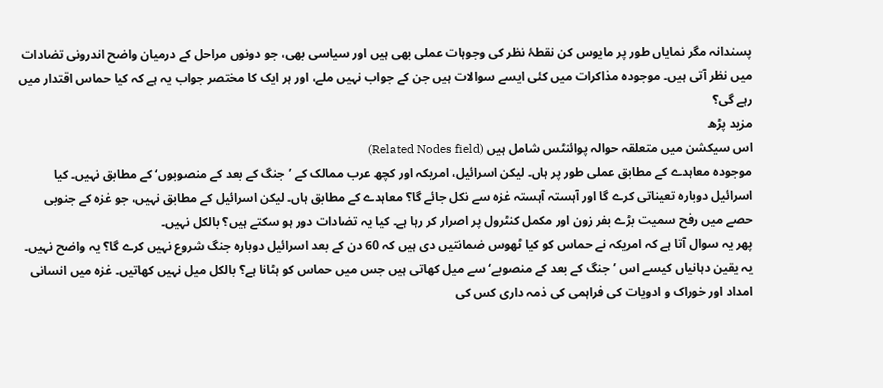پسندانہ مگر نمایاں طور پر مایوس کن نقطۂ نظر کی وجوہات عملی بھی ہیں اور سیاسی بھی، جو دونوں مراحل کے درمیان واضح اندرونی تضادات میں نظر آتی ہیں۔ موجودہ مذاکرات میں کئی ایسے سوالات ہیں جن کے جواب نہیں ملے، اور ہر ایک کا مختصر جواب یہ ہے کہ کیا حماس اقتدار میں رہے گی؟
مزید پڑھ
اس سیکشن میں متعلقہ حوالہ پوائنٹس شامل ہیں (Related Nodes field)
موجودہ معاہدے کے مطابق عملی طور پر ہاں۔ لیکن اسرائیل، امریکہ اور کچھ عرب ممالک کے ’جنگ کے بعد کے منصوبوں‘ کے مطابق نہیں۔ کیا اسرائیل دوبارہ تعیناتی کرے گا اور آہستہ آہستہ غزہ سے نکل جائے گا؟ معاہدے کے مطابق ہاں۔ لیکن اسرائیل کے مطابق نہیں، جو غزہ کے جنوبی حصے میں رفح سمیت بڑے بفر زون اور مکمل کنٹرول پر اصرار کر رہا ہے۔ کیا یہ تضادات دور ہو سکتے ہیں؟ بالکل نہیں۔
پھر یہ سوال آتا ہے کہ امریکہ نے حماس کو کیا ٹھوس ضمانتیں دی ہیں کہ 60 دن کے بعد اسرائیل دوبارہ جنگ شروع نہیں کرے گا؟ یہ واضح نہیں۔
یہ یقین دہانیاں کیسے اس ’جنگ کے بعد کے منصوبے‘ سے میل کھاتی ہیں جس میں حماس کو ہٹانا ہے؟ بالکل میل نہیں کھاتیں۔ غزہ میں انسانی امداد اور خوراک و ادویات کی فراہمی کی ذمہ داری کس کی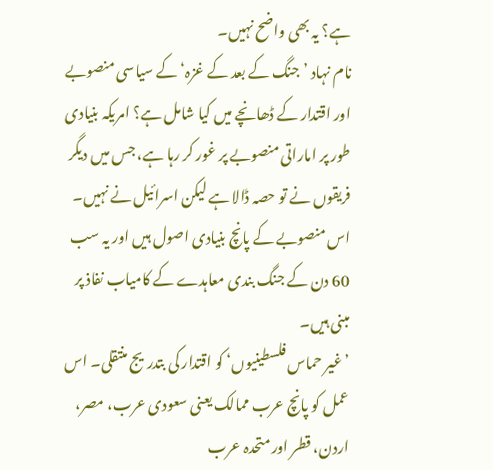ہے؟ یہ بھی واضح نہیں۔
نام نہاد ’جنگ کے بعد کے غزہ‘ کے سیاسی منصوبے اور اقتدار کے ڈھانچے میں کیا شامل ہے؟ امریکہ بنیادی طور پر اماراتی منصوبے پر غور کر رہا ہے، جس میں دیگر فریقوں نے تو حصہ ڈالا ہے لیکن اسرائیل نے نہیں۔ اس منصوبے کے پانچ بنیادی اصول ہیں اور یہ سب 60 دن کے جنگ بندی معاہدے کے کامیاب نفاذ پر مبنی ہیں۔
’غیر حماس فلسطینیوں‘ کو اقتدار کی بتدریج منتقلی۔ اس عمل کو پانچ عرب ممالک یعنی سعودی عرب، مصر، اردن، قطر اور متحدہ عرب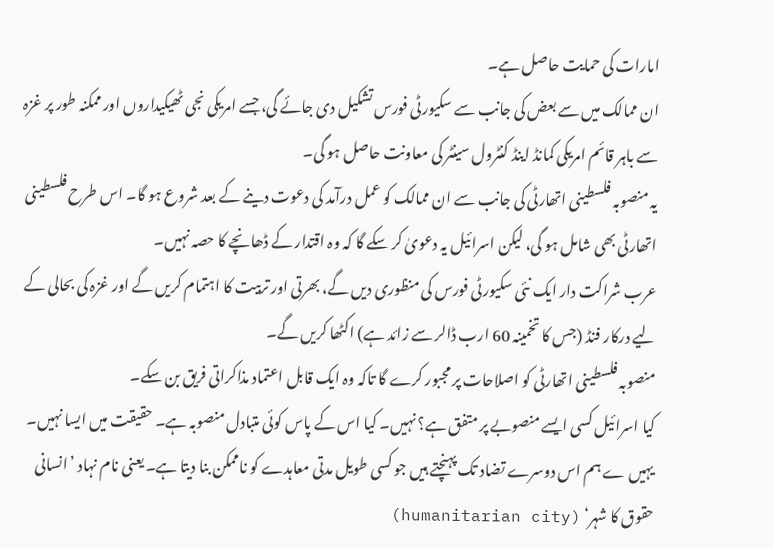امارات کی حمایت حاصل ہے۔
ان ممالک میں سے بعض کی جانب سے سکیورٹی فورس تشکیل دی جائے گی، جسے امریکی نجی ٹھیکیداروں اور ممکنہ طور پر غزہ سے باہر قائم امریکی کمانڈ اینڈ کنٹرول سینٹر کی معاونت حاصل ہو گی۔
یہ منصوبہ فلسطینی اتھارٹی کی جانب سے ان ممالک کو عمل درآمد کی دعوت دینے کے بعد شروع ہو گا۔ اس طرح فلسطینی اتھارٹی بھی شامل ہو گی، لیکن اسرائیل یہ دعویٰ کر سکے گا کہ وہ اقتدار کے ڈھانچے کا حصہ نہیں۔
عرب شراکت دار ایک نئی سکیورٹی فورس کی منظوری دیں گے، بھرتی اور تربیت کا اہتمام کریں گے اور غزہ کی بحالی کے لیے درکار فنڈ (جس کا تخمینہ 60 ارب ڈالر سے زائد ہے) اکٹھا کریں گے۔
منصوبہ فلسطینی اتھارٹی کو اصلاحات پر مجبور کرے گا تاکہ وہ ایک قابل اعتماد مذاکراتی فریق بن سکے۔
کیا اسرائیل کسی ایسے منصوبے پر متفق ہے؟ نہیں۔ کیا اس کے پاس کوئی متبادل منصوبہ ہے۔ حقیقت میں ایسا نہیں۔
یہیں ے ہم اس دوسرے تضاد تک پہنچتے ہیں جو کسی طویل مدتی معاہدے کو ناممکن بنا دیتا ہے۔ یعنی نام نہاد ’انسانی حقوق کا شہر‘ (humanitarian city)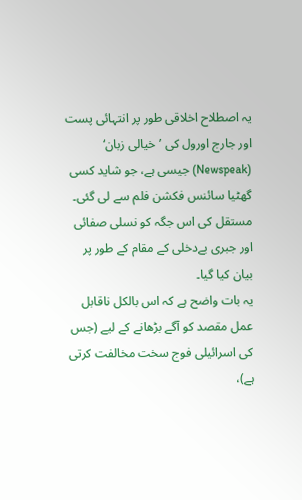یہ اصطلاح اخلاقی طور پر انتہائی پست اور جارج اورول کی ’خیالی زبان‘ (Newspeak) جیسی ہے، جو شاید کسی گھٹیا سائنس فکشن فلم سے لی گئی۔ مستقل کی اس جگہ کو نسلی صفائی اور جبری بےدخلی کے مقام کے طور پر بیان کیا گیا۔
یہ بات واضح ہے کہ اس بالکل ناقابل عمل مقصد کو آگے بڑھانے کے لیے (جس کی اسرائیلی فوج سخت مخالفت کرتی ہے)،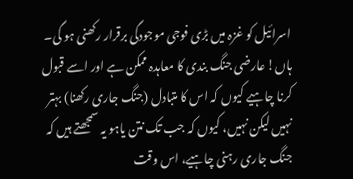اسرائیل کو غزہ میں بڑی فوجی موجودگی برقرار رکھنی ہو گی۔
ہاں! عارضی جنگ بندی کا معاہدہ ممکن ہے اور اسے قبول کرنا چاہیے کیوں کہ اس کا متبادل (جنگ جاری رکھنا) بہتر نہیں لیکن نہیں، کیوں کہ جب تک نتن یاہو یہ سمجھتے ہیں کہ جنگ جاری رہنی چاہیے، اس وقت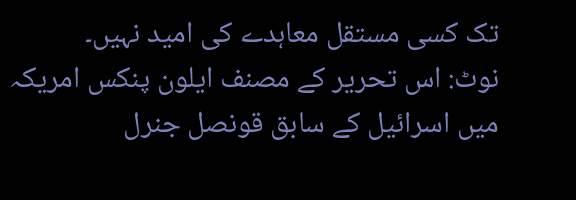تک کسی مستقل معاہدے کی امید نہیں۔
نوٹ: اس تحریر کے مصنف ایلون پنکس امریکہ میں اسرائیل کے سابق قونصل جنرل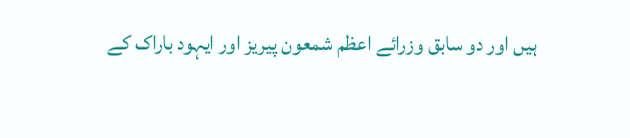ہیں اور دو سابق وزرائے اعظم شمعون پیریز اور ایہود باراک کے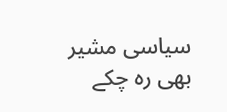سیاسی مشیر بھی رہ چکے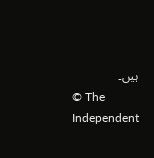ہیں۔
© The Independent